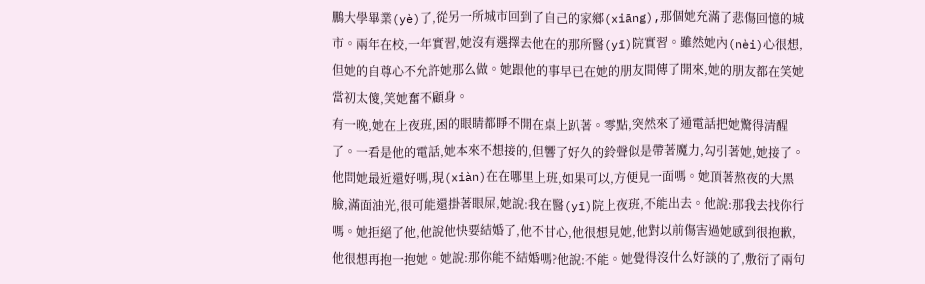鵬大學畢業(yè)了,從另一所城市回到了自己的家鄉(xiāng),那個她充滿了悲傷回憶的城市。兩年在校,一年實習,她沒有選擇去他在的那所醫(yī)院實習。雖然她內(nèi)心很想,但她的自尊心不允許她那么做。她跟他的事早已在她的朋友間傳了開來,她的朋友都在笑她當初太傻,笑她奮不顧身。
有一晚,她在上夜班,困的眼睛都睜不開在桌上趴著。零點,突然來了通電話把她驚得清醒了。一看是他的電話,她本來不想接的,但響了好久的鈴聲似是帶著魔力,勾引著她,她接了。他問她最近還好嗎,現(xiàn)在在哪里上班,如果可以,方便見一面嗎。她頂著熬夜的大黑臉,滿面油光,很可能還掛著眼屎,她說:我在醫(yī)院上夜班,不能出去。他說:那我去找你行嗎。她拒絕了他,他說他快要結婚了,他不甘心,他很想見她,他對以前傷害過她感到很抱歉,他很想再抱一抱她。她說:那你能不結婚嗎?他說:不能。她覺得沒什么好談的了,敷衍了兩句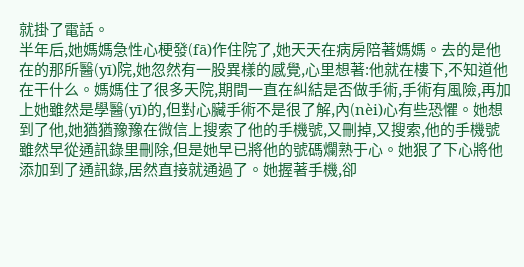就掛了電話。
半年后,她媽媽急性心梗發(fā)作住院了,她天天在病房陪著媽媽。去的是他在的那所醫(yī)院,她忽然有一股異樣的感覺,心里想著:他就在樓下,不知道他在干什么。媽媽住了很多天院,期間一直在糾結是否做手術,手術有風險,再加上她雖然是學醫(yī)的,但對心臟手術不是很了解,內(nèi)心有些恐懼。她想到了他,她猶猶豫豫在微信上搜索了他的手機號,又刪掉,又搜索,他的手機號雖然早從通訊錄里刪除,但是她早已將他的號碼爛熟于心。她狠了下心將他添加到了通訊錄,居然直接就通過了。她握著手機,卻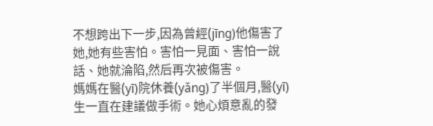不想跨出下一步,因為曾經(jīng)他傷害了她,她有些害怕。害怕一見面、害怕一說話、她就淪陷,然后再次被傷害。
媽媽在醫(yī)院休養(yǎng)了半個月,醫(yī)生一直在建議做手術。她心煩意亂的發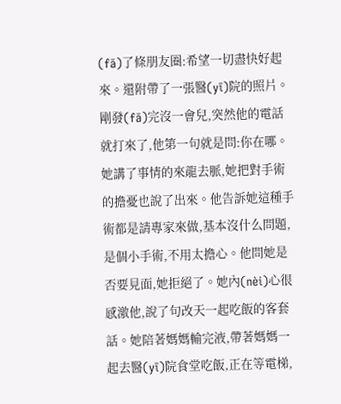(fā)了條朋友圈:希望一切盡快好起來。還附帶了一張醫(yī)院的照片。剛發(fā)完沒一會兒,突然他的電話就打來了,他第一句就是問:你在哪。她講了事情的來龍去脈,她把對手術的擔憂也說了出來。他告訴她這種手術都是請專家來做,基本沒什么問題,是個小手術,不用太擔心。他問她是否要見面,她拒絕了。她內(nèi)心很感激他,說了句改天一起吃飯的客套話。她陪著媽媽輸完液,帶著媽媽一起去醫(yī)院食堂吃飯,正在等電梯,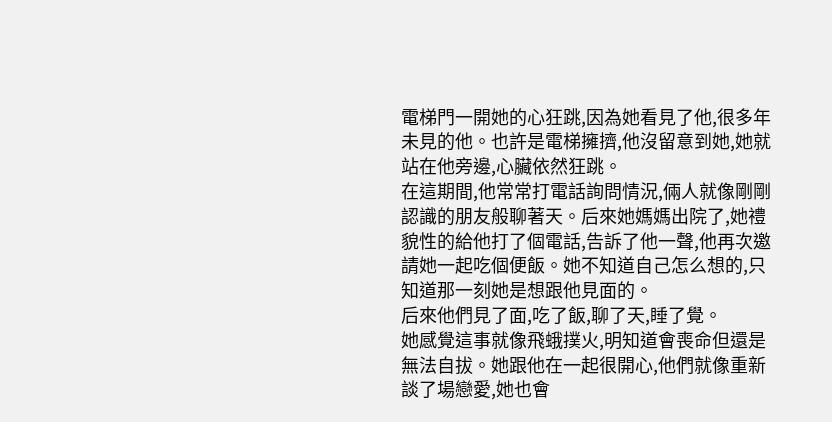電梯門一開她的心狂跳,因為她看見了他,很多年未見的他。也許是電梯擁擠,他沒留意到她,她就站在他旁邊,心臟依然狂跳。
在這期間,他常常打電話詢問情況,倆人就像剛剛認識的朋友般聊著天。后來她媽媽出院了,她禮貌性的給他打了個電話,告訴了他一聲,他再次邀請她一起吃個便飯。她不知道自己怎么想的,只知道那一刻她是想跟他見面的。
后來他們見了面,吃了飯,聊了天,睡了覺。
她感覺這事就像飛蛾撲火,明知道會喪命但還是無法自拔。她跟他在一起很開心,他們就像重新談了場戀愛,她也會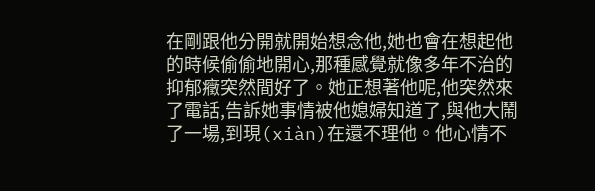在剛跟他分開就開始想念他,她也會在想起他的時候偷偷地開心,那種感覺就像多年不治的抑郁癥突然間好了。她正想著他呢,他突然來了電話,告訴她事情被他媳婦知道了,與他大鬧了一場,到現(xiàn)在還不理他。他心情不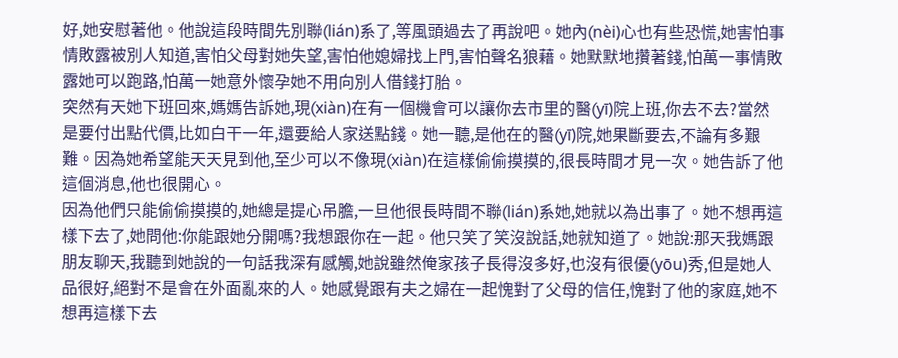好,她安慰著他。他說這段時間先別聯(lián)系了,等風頭過去了再說吧。她內(nèi)心也有些恐慌,她害怕事情敗露被別人知道,害怕父母對她失望,害怕他媳婦找上門,害怕聲名狼藉。她默默地攢著錢,怕萬一事情敗露她可以跑路,怕萬一她意外懷孕她不用向別人借錢打胎。
突然有天她下班回來,媽媽告訴她,現(xiàn)在有一個機會可以讓你去市里的醫(yī)院上班,你去不去?當然是要付出點代價,比如白干一年,還要給人家送點錢。她一聽,是他在的醫(yī)院,她果斷要去,不論有多艱難。因為她希望能天天見到他,至少可以不像現(xiàn)在這樣偷偷摸摸的,很長時間才見一次。她告訴了他這個消息,他也很開心。
因為他們只能偷偷摸摸的,她總是提心吊膽,一旦他很長時間不聯(lián)系她,她就以為出事了。她不想再這樣下去了,她問他:你能跟她分開嗎?我想跟你在一起。他只笑了笑沒說話,她就知道了。她說:那天我媽跟朋友聊天,我聽到她說的一句話我深有感觸,她說雖然俺家孩子長得沒多好,也沒有很優(yōu)秀,但是她人品很好,絕對不是會在外面亂來的人。她感覺跟有夫之婦在一起愧對了父母的信任,愧對了他的家庭,她不想再這樣下去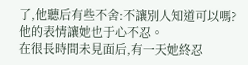了,他聽后有些不舍:不讓別人知道可以嗎?他的表情讓她也于心不忍。
在很長時間未見面后,有一天她終忍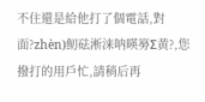不住還是給他打了個電話,對面?zhèn)鱽砝淅涞呐暎簩Σ黄?,您撥打的用戶忙,請稍后再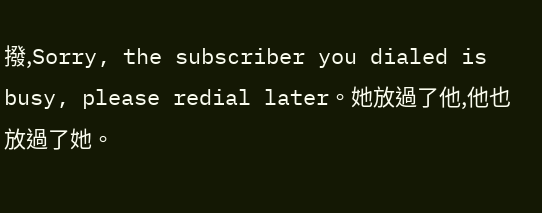撥,Sorry, the subscriber you dialed is busy, please redial later。她放過了他,他也放過了她。